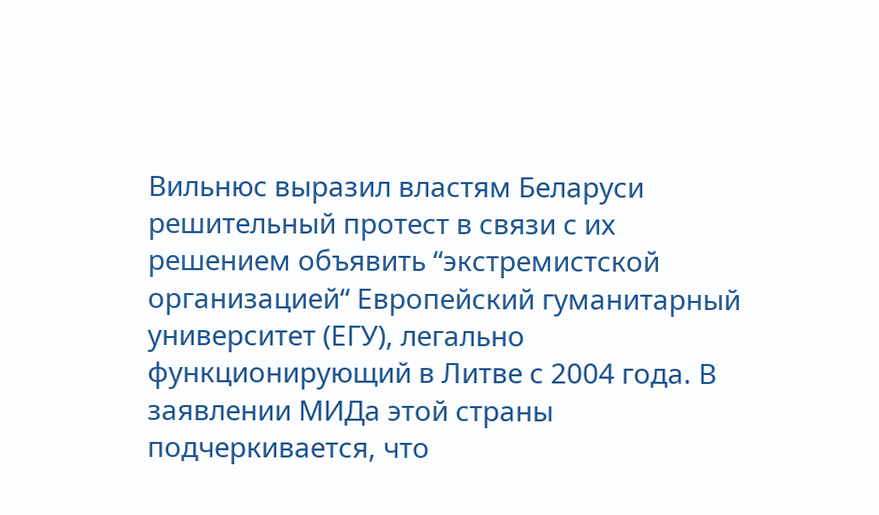Вильнюс выразил властям Беларуси решительный протест в связи с их решением объявить “экстремистской организацией“ Европейский гуманитарный университет (ЕГУ), легально функционирующий в Литве с 2004 года. В заявлении МИДа этой страны подчеркивается, что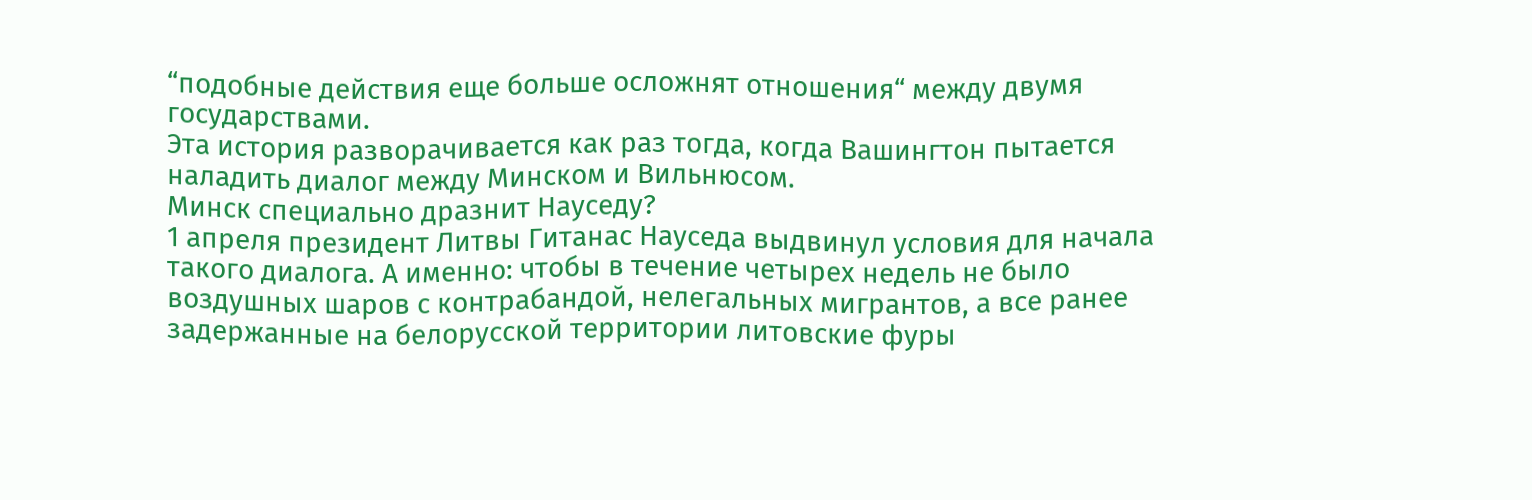“подобные действия еще больше осложнят отношения“ между двумя государствами.
Эта история разворачивается как раз тогда, когда Вашингтон пытается наладить диалог между Минском и Вильнюсом.
Минск специально дразнит Науседу?
1 апреля президент Литвы Гитанас Науседа выдвинул условия для начала такого диалога. А именно: чтобы в течение четырех недель не было воздушных шаров с контрабандой, нелегальных мигрантов, а все ранее задержанные на белорусской территории литовские фуры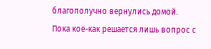благополучно вернулись домой.
Пока кое-как решается лишь вопрос с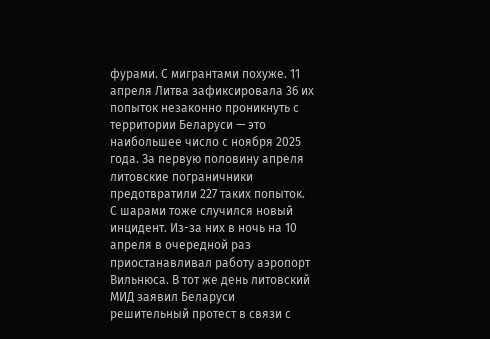фурами. С мигрантами похуже. 11 апреля Литва зафиксировала 36 их попыток незаконно проникнуть с территории Беларуси — это наибольшее число с ноября 2025 года. За первую половину апреля литовские пограничники предотвратили 227 таких попыток.
С шарами тоже случился новый инцидент. Из-за них в ночь на 10 апреля в очередной раз приостанавливал работу аэропорт Вильнюса. В тот же день литовский МИД заявил Беларуси решительный протест в связи с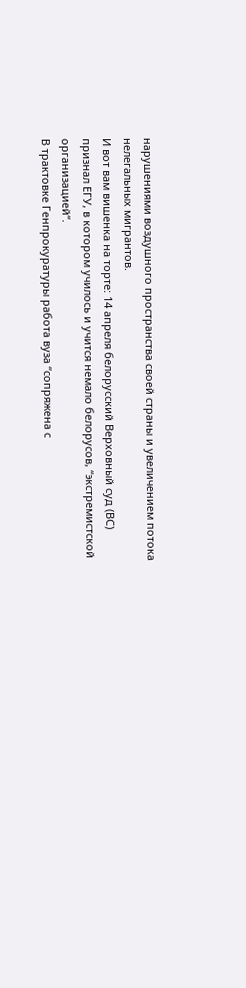нарушениями воздушного пространства своей страны и увеличением потока нелегальных мигрантов.
И вот вам вишенка на торте: 14 апреля белорусский Верховный суд (ВС) признал ЕГУ, в котором училось и учится немало белорусов, “экстремистской организацией“.
В трактовке Генпрокуратуры работа вуза “сопряжена с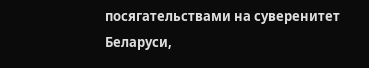посягательствами на суверенитет Беларуси,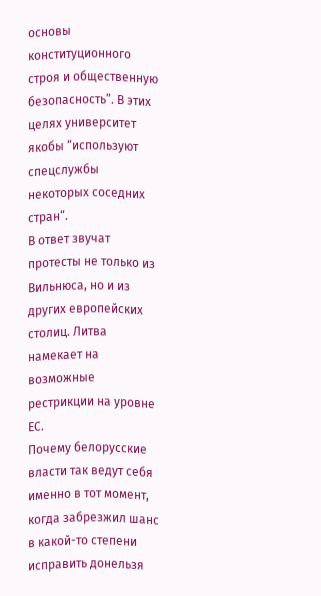основы конституционного строя и общественную безопасность”. В этих целях университет якобы “используют спецслужбы некоторых соседних стран“.
В ответ звучат протесты не только из Вильнюса, но и из других европейских столиц. Литва намекает на возможные рестрикции на уровне ЕС.
Почему белорусские власти так ведут себя именно в тот момент, когда забрезжил шанс в какой-то степени исправить донельзя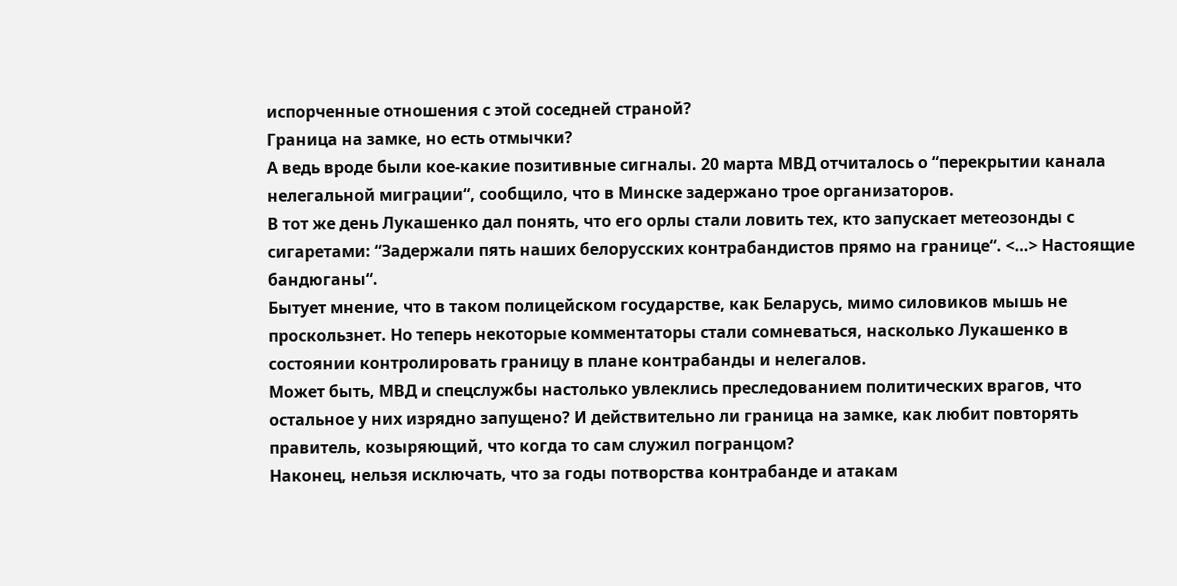испорченные отношения с этой соседней страной?
Граница на замке, но есть отмычки?
А ведь вроде были кое-какие позитивные сигналы. 20 марта МВД отчиталось о “перекрытии канала нелегальной миграции“, сообщило, что в Минске задержано трое организаторов.
В тот же день Лукашенко дал понять, что его орлы стали ловить тех, кто запускает метеозонды с сигаретами: “Задержали пять наших белорусских контрабандистов прямо на границе“. <…> Настоящие бандюганы“.
Бытует мнение, что в таком полицейском государстве, как Беларусь, мимо силовиков мышь не проскользнет. Но теперь некоторые комментаторы стали сомневаться, насколько Лукашенко в состоянии контролировать границу в плане контрабанды и нелегалов.
Может быть, МВД и спецслужбы настолько увлеклись преследованием политических врагов, что остальное у них изрядно запущено? И действительно ли граница на замке, как любит повторять правитель, козыряющий, что когда то сам служил погранцом?
Наконец, нельзя исключать, что за годы потворства контрабанде и атакам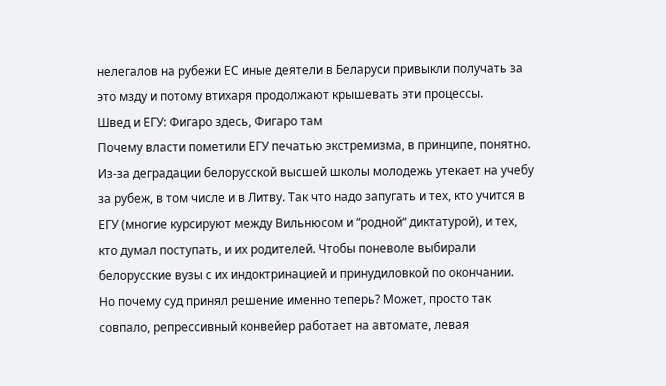нелегалов на рубежи ЕС иные деятели в Беларуси привыкли получать за это мзду и потому втихаря продолжают крышевать эти процессы.
Швед и ЕГУ: Фигаро здесь, Фигаро там
Почему власти пометили ЕГУ печатью экстремизма, в принципе, понятно. Из-за деградации белорусской высшей школы молодежь утекает на учебу за рубеж, в том числе и в Литву. Так что надо запугать и тех, кто учится в ЕГУ (многие курсируют между Вильнюсом и “родной“ диктатурой), и тех, кто думал поступать, и их родителей. Чтобы поневоле выбирали белорусские вузы с их индоктринацией и принудиловкой по окончании.
Но почему суд принял решение именно теперь? Может, просто так совпало, репрессивный конвейер работает на автомате, левая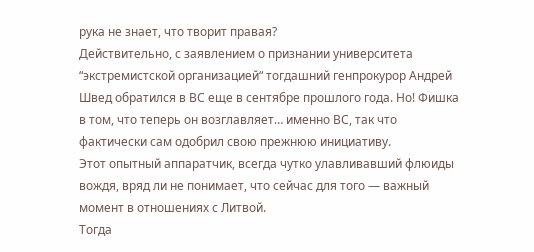рука не знает, что творит правая?
Действительно, с заявлением о признании университета “экстремистской организацией“ тогдашний генпрокурор Андрей Швед обратился в ВС еще в сентябре прошлого года. Но! Фишка в том, что теперь он возглавляет… именно ВС, так что фактически сам одобрил свою прежнюю инициативу.
Этот опытный аппаратчик, всегда чутко улавливавший флюиды вождя, вряд ли не понимает, что сейчас для того — важный момент в отношениях с Литвой.
Тогда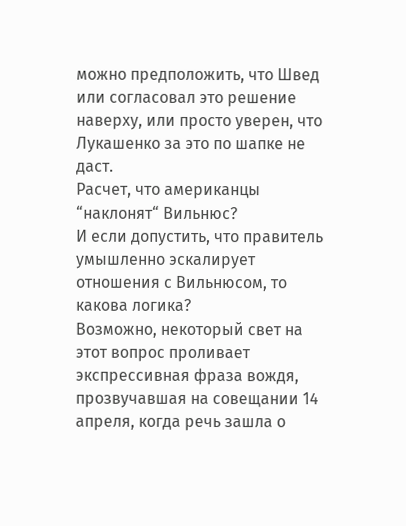можно предположить, что Швед или согласовал это решение наверху, или просто уверен, что Лукашенко за это по шапке не даст.
Расчет, что американцы “наклонят“ Вильнюс?
И если допустить, что правитель умышленно эскалирует отношения с Вильнюсом, то какова логика?
Возможно, некоторый свет на этот вопрос проливает экспрессивная фраза вождя, прозвучавшая на совещании 14 апреля, когда речь зашла о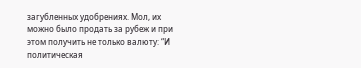загубленных удобрениях. Мол, их можно было продать за рубеж и при этом получить не только валюту: “И политическая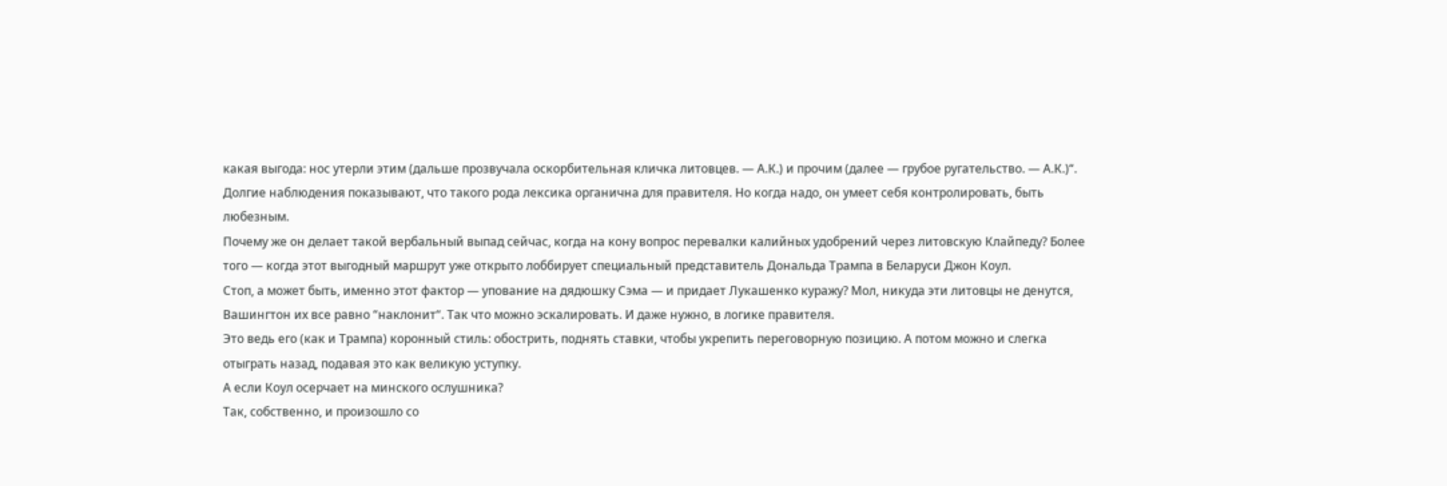какая выгода: нос утерли этим (дальше прозвучала оскорбительная кличка литовцев. — А.К.) и прочим (далее — грубое ругательство. — А.К.)“.
Долгие наблюдения показывают, что такого рода лексика органична для правителя. Но когда надо, он умеет себя контролировать, быть любезным.
Почему же он делает такой вербальный выпад сейчас, когда на кону вопрос перевалки калийных удобрений через литовскую Клайпеду? Более того — когда этот выгодный маршрут уже открыто лоббирует специальный представитель Дональда Трампа в Беларуси Джон Коул.
Стоп, а может быть, именно этот фактор — упование на дядюшку Сэма — и придает Лукашенко куражу? Мол, никуда эти литовцы не денутся, Вашингтон их все равно “наклонит“. Так что можно эскалировать. И даже нужно, в логике правителя.
Это ведь его (как и Трампа) коронный стиль: обострить, поднять ставки, чтобы укрепить переговорную позицию. А потом можно и слегка отыграть назад, подавая это как великую уступку.
А если Коул осерчает на минского ослушника?
Так, собственно, и произошло со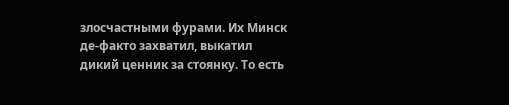злосчастными фурами. Их Минск де-факто захватил, выкатил дикий ценник за стоянку. То есть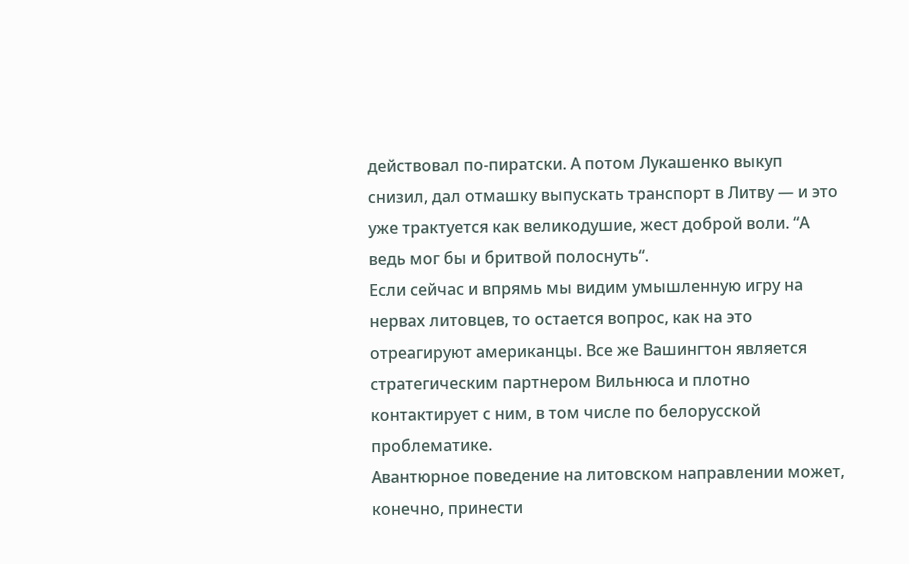действовал по-пиратски. А потом Лукашенко выкуп снизил, дал отмашку выпускать транспорт в Литву — и это уже трактуется как великодушие, жест доброй воли. “А ведь мог бы и бритвой полоснуть“.
Если сейчас и впрямь мы видим умышленную игру на нервах литовцев, то остается вопрос, как на это отреагируют американцы. Все же Вашингтон является стратегическим партнером Вильнюса и плотно контактирует с ним, в том числе по белорусской проблематике.
Авантюрное поведение на литовском направлении может, конечно, принести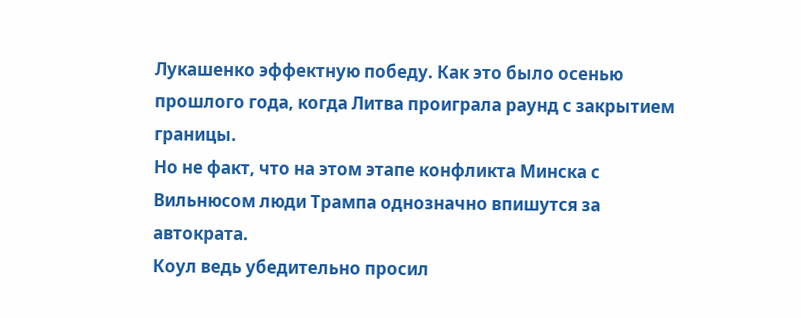Лукашенко эффектную победу. Как это было осенью прошлого года, когда Литва проиграла раунд с закрытием границы.
Но не факт, что на этом этапе конфликта Минска с Вильнюсом люди Трампа однозначно впишутся за автократа.
Коул ведь убедительно просил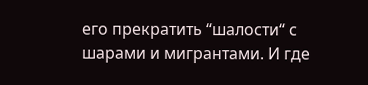его прекратить “шалости“ с шарами и мигрантами. И где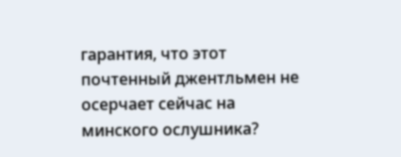гарантия, что этот почтенный джентльмен не осерчает сейчас на минского ослушника?